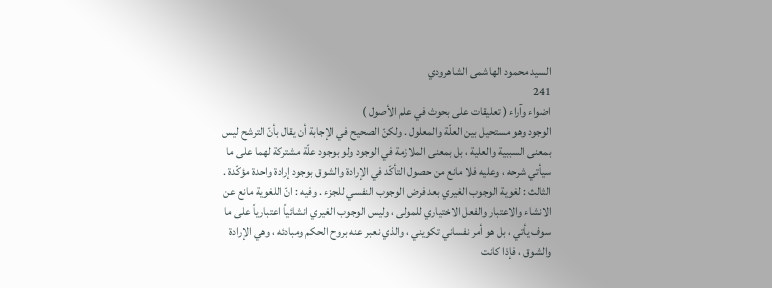السيد محمود الهاشمى الشاهرودي
241
اضواء وآراء ( تعليقات على بحوث في علم الأصول )
الوجود وهو مستحيل بين العلّة والمعلول . ولكنّ الصحيح في الإجابة أن يقال بأنّ الترشح ليس بمعنى السببية والعلية ، بل بمعنى الملازمة في الوجود ولو بوجود علّة مشتركة لهما على ما سيأتي شرحه ، وعليه فلا مانع من حصول التأكّد في الإرادة والشوق بوجود إرادة واحدة مؤكّدة . الثالث : لغوية الوجوب الغيري بعد فرض الوجوب النفسي للجزء . وفيه : انّ اللغوية مانع عن الانشاء والاعتبار والفعل الاختياري للمولى ، وليس الوجوب الغيري انشائياً اعتبارياً على ما سوف يأتي ، بل هو أمر نفساني تكويني ، والذي نعبر عنه بروح الحكم ومبادئه ، وهي الإرادة والشوق ، فإذا كانت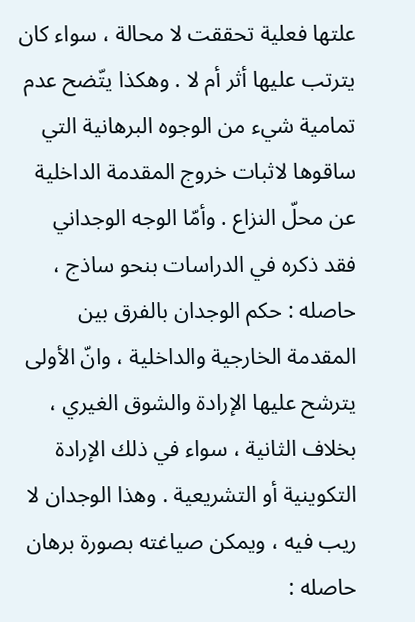علتها فعلية تحققت لا محالة ، سواء كان يترتب عليها أثر أم لا . وهكذا يتّضح عدم تمامية شيء من الوجوه البرهانية التي ساقوها لاثبات خروج المقدمة الداخلية عن محلّ النزاع . وأمّا الوجه الوجداني فقد ذكره في الدراسات بنحو ساذج ، حاصله : حكم الوجدان بالفرق بين المقدمة الخارجية والداخلية ، وانّ الأولى يترشح عليها الإرادة والشوق الغيري ، بخلاف الثانية ، سواء في ذلك الإرادة التكوينية أو التشريعية . وهذا الوجدان لا ريب فيه ، ويمكن صياغته بصورة برهان حاصله :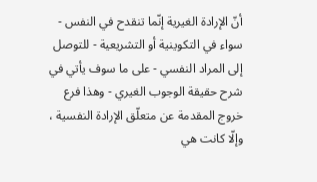أنّ الإرادة الغيرية إنّما تنقدح في النفس - سواء في التكوينية أو التشريعية - للتوصل إلى المراد النفسي - على ما سوف يأتي في شرح حقيقة الوجوب الغيري - وهذا فرع خروج المقدمة عن متعلّق الإرادة النفسية ، وإلّا كانت هي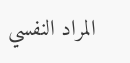المراد النفسي